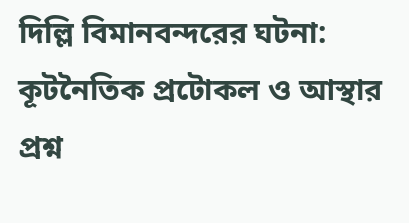দিল্লি বিমানবন্দরের ঘটনা: কূটনৈতিক প্রটোকল ও আস্থার প্রশ্ন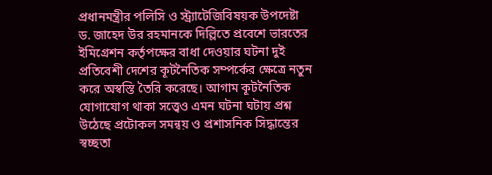প্রধানমন্ত্রীর পলিসি ও স্ট্র্যাটেজিবিষয়ক উপদেষ্টা ড. জাহেদ উর রহমানকে দিল্লিতে প্রবেশে ভারতের ইমিগ্রেশন কর্তৃপক্ষের বাধা দেওয়ার ঘটনা দুই প্রতিবেশী দেশের কূটনৈতিক সম্পর্কের ক্ষেত্রে নতুন করে অস্বস্তি তৈরি করেছে। আগাম কূটনৈতিক যোগাযোগ থাকা সত্ত্বেও এমন ঘটনা ঘটায় প্রশ্ন উঠেছে প্রটোকল সমন্বয় ও প্রশাসনিক সিদ্ধান্তের স্বচ্ছতা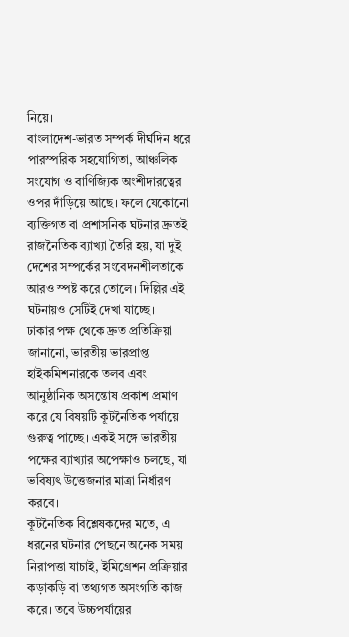নিয়ে।
বাংলাদেশ-ভারত সম্পর্ক দীর্ঘদিন ধরে পারস্পরিক সহযোগিতা, আঞ্চলিক সংযোগ ও বাণিজ্যিক অংশীদারত্বের ওপর দাঁড়িয়ে আছে। ফলে যেকোনো ব্যক্তিগত বা প্রশাসনিক ঘটনার দ্রুতই রাজনৈতিক ব্যাখ্যা তৈরি হয়, যা দুই দেশের সম্পর্কের সংবেদনশীলতাকে আরও স্পষ্ট করে তোলে। দিল্লির এই ঘটনায়ও সেটিই দেখা যাচ্ছে।
ঢাকার পক্ষ থেকে দ্রুত প্রতিক্রিয়া জানানো, ভারতীয় ভারপ্রাপ্ত হাইকমিশনারকে তলব এবং আনুষ্ঠানিক অসন্তোষ প্রকাশ প্রমাণ করে যে বিষয়টি কূটনৈতিক পর্যায়ে গুরুত্ব পাচ্ছে। একই সঙ্গে ভারতীয় পক্ষের ব্যাখ্যার অপেক্ষাও চলছে, যা ভবিষ্যৎ উত্তেজনার মাত্রা নির্ধারণ করবে।
কূটনৈতিক বিশ্লেষকদের মতে, এ ধরনের ঘটনার পেছনে অনেক সময় নিরাপত্তা যাচাই, ইমিগ্রেশন প্রক্রিয়ার কড়াকড়ি বা তথ্যগত অসংগতি কাজ করে। তবে উচ্চপর্যায়ের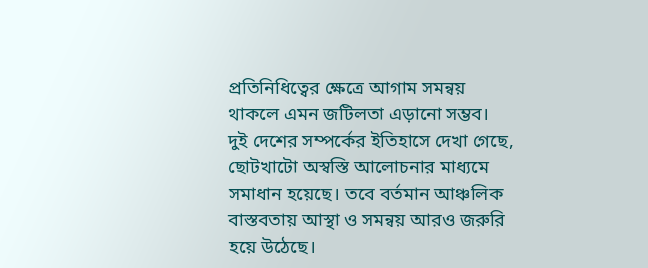প্রতিনিধিত্বের ক্ষেত্রে আগাম সমন্বয় থাকলে এমন জটিলতা এড়ানো সম্ভব।
দুই দেশের সম্পর্কের ইতিহাসে দেখা গেছে, ছোটখাটো অস্বস্তি আলোচনার মাধ্যমে সমাধান হয়েছে। তবে বর্তমান আঞ্চলিক বাস্তবতায় আস্থা ও সমন্বয় আরও জরুরি হয়ে উঠেছে।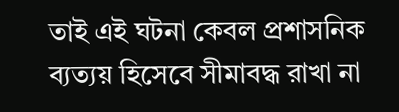তাই এই ঘটনা কেবল প্রশাসনিক ব্যত্যয় হিসেবে সীমাবদ্ধ রাখা না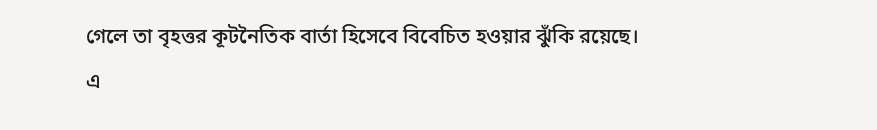গেলে তা বৃহত্তর কূটনৈতিক বার্তা হিসেবে বিবেচিত হওয়ার ঝুঁকি রয়েছে।
এ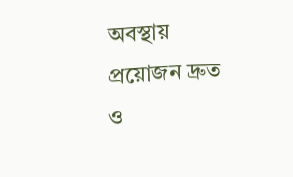অবস্থায় প্রয়োজন দ্রুত ও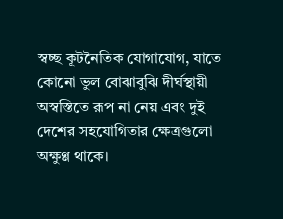স্বচ্ছ কূটনৈতিক যোগাযোগ, যাতে কোনো ভুল বোঝাবুঝি দীর্ঘস্থায়ী অস্বস্তিতে রূপ না নেয় এবং দুই দেশের সহযোগিতার ক্ষেত্রগুলো অক্ষুণ্ণ থাকে।